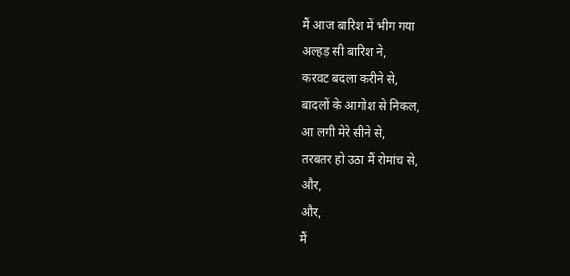मैं आज बारिश में भीग गया
अल्हड़ सी बारिश ने,
करवट बदला करीने से,
बादलों के आगोश से निकल,
आ लगी मेरे सीने से,
तरबतर हो उठा मैं रोमांच से,
और,
और,
मैं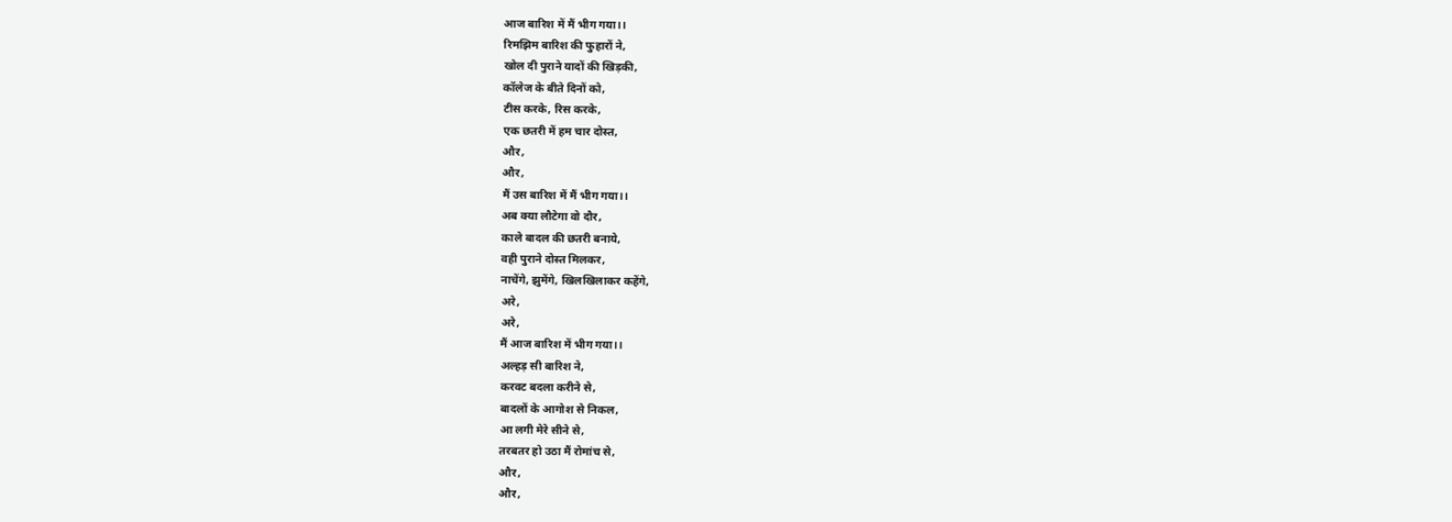आज बारिश में मैं भीग गया।।
रिमझिम बारिश की फुहारों ने,
खोल दी पुराने यादों की खिड़की,
कॉलेज के बीते दिनों को,
टीस करके, रिस करके,
एक छतरी में हम चार दोस्त,
और,
और,
मैं उस बारिश में मैं भीग गया।।
अब क्या लौटेगा वो दौर,
काले बादल की छतरी बनाये,
वही पुराने दोस्त मिलकर,
नाचेंगे, झुमेंगे, खिलखिलाकर कहेंगे,
अरे,
अरे,
मैं आज बारिश में भीग गया।।
अल्हड़ सी बारिश ने,
करवट बदला करीने से,
बादलों के आगोश से निकल,
आ लगी मेरे सीने से,
तरबतर हो उठा मैं रोमांच से,
और,
और,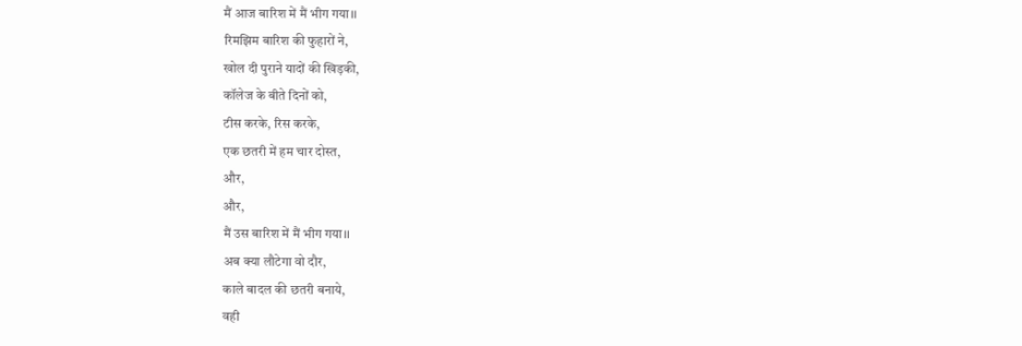मैं आज बारिश में मैं भीग गया।।
रिमझिम बारिश की फुहारों ने,
खोल दी पुराने यादों की खिड़की,
कॉलेज के बीते दिनों को,
टीस करके, रिस करके,
एक छतरी में हम चार दोस्त,
और,
और,
मैं उस बारिश में मैं भीग गया।।
अब क्या लौटेगा वो दौर,
काले बादल की छतरी बनाये,
वही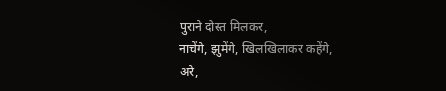पुराने दोस्त मिलकर,
नाचेंगे, झुमेंगे, खिलखिलाकर कहेंगे,
अरे,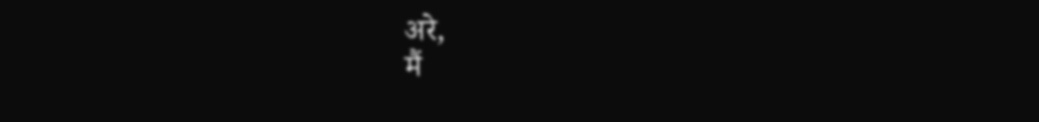अरे,
मैं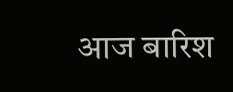आज बारिश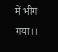में भीग गया।।